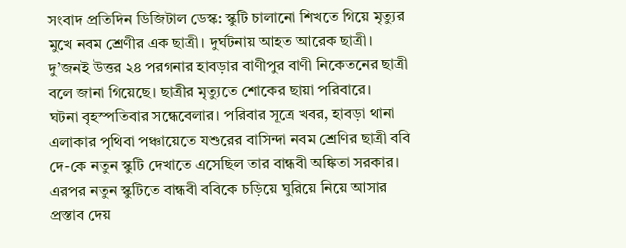সংবাদ প্রতিদিন ডিজিটাল ডেস্ক: স্কুটি চালানো শিখতে গিয়ে মৃত্যুর মুখে নবম শ্রেণীর এক ছাত্রী। দুর্ঘটনায় আহত আরেক ছাত্রী। দু’জনই উত্তর ২৪ পরগনার হাবড়ার বাণীপুর বাণী নিকেতনের ছাত্রী বলে জানা গিয়েছে। ছাত্রীর মৃত্যুতে শোকের ছায়া পরিবারে।
ঘটনা বৃহস্পতিবার সন্ধেবেলার। পরিবার সূত্রে খবর, হাবড়া থানা এলাকার পৃথিবা পঞ্চায়েতে যশুরের বাসিন্দা নবম শ্রেণির ছাত্রী ববি দে-কে নতুন স্কুটি দেখাতে এসেছিল তার বান্ধবী অঙ্কিতা সরকার। এরপর নতুন স্কুটিতে বান্ধবী ববিকে চড়িয়ে ঘুরিয়ে নিয়ে আসার প্রস্তাব দেয়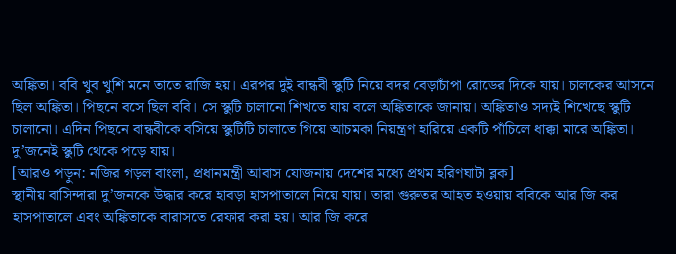অঙ্কিতা। ববি খুব খুশি মনে তাতে রাজি হয়। এরপর দুই বান্ধবী স্কুটি নিয়ে বদর বেড়াচাঁপা রোডের দিকে যায়। চালকের আসনে ছিল অঙ্কিতা। পিছনে বসে ছিল ববি। সে স্কুটি চালানো শিখতে যায় বলে অঙ্কিতাকে জানায়। অঙ্কিতাও সদ্যই শিখেছে স্কুটি চালানো। এদিন পিছনে বান্ধবীকে বসিয়ে স্কুটিটি চালাতে গিয়ে আচমকা নিয়ন্ত্রণ হারিয়ে একটি পাঁচিলে ধাক্কা মারে অঙ্কিতা। দু’জনেই স্কুটি থেকে পড়ে যায়।
[আরও পড়ুন: নজির গড়ল বাংলা, প্রধানমন্ত্রী আবাস যোজনায় দেশের মধ্যে প্রথম হরিণঘাটা ব্লক]
স্থানীয় বাসিন্দারা দু’জনকে উদ্ধার করে হাবড়া হাসপাতালে নিয়ে যায়। তারা গুরুতর আহত হওয়ায় ববিকে আর জি কর হাসপাতালে এবং অঙ্কিতাকে বারাসতে রেফার করা হয়। আর জি করে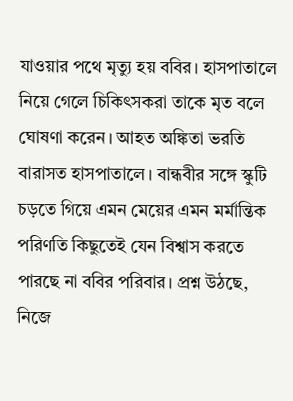যাওয়ার পথে মৃত্যু হয় ববির। হাসপাতালে নিয়ে গেলে চিকিৎসকরা তাকে মৃত বলে ঘোষণা করেন। আহত অঙ্কিতা ভরতি বারাসত হাসপাতালে। বান্ধবীর সঙ্গে স্কুটি চড়তে গিয়ে এমন মেয়ের এমন মর্মান্তিক পরিণতি কিছুতেই যেন বিশ্বাস করতে পারছে না ববির পরিবার। প্রশ্ন উঠছে, নিজে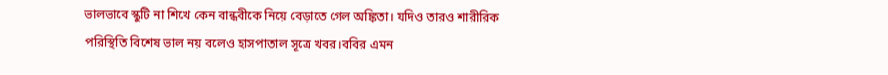ভালভাবে স্কুটি না শিখে কেন বান্ধবীকে নিয়ে বেড়াতে গেল অঙ্কিতা। যদিও তারও শারীরিক পরিস্থিতি বিশেষ ভাল নয় বলেও হাসপাতাল সূত্রে খবর।ববির এমন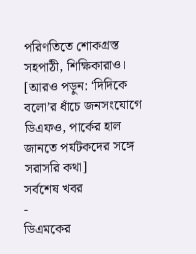পরিণতিতে শোকগ্রস্ত সহপাঠী, শিক্ষিকারাও।
[আরও পড়ুন: ‘দিদিকে বলো’র ধাঁচে জনসংযোগে ডিএফও, পার্কের হাল জানতে পর্যটকদের সঙ্গে সরাসরি কথা]
সর্বশেষ খবর
-
ডিএমকের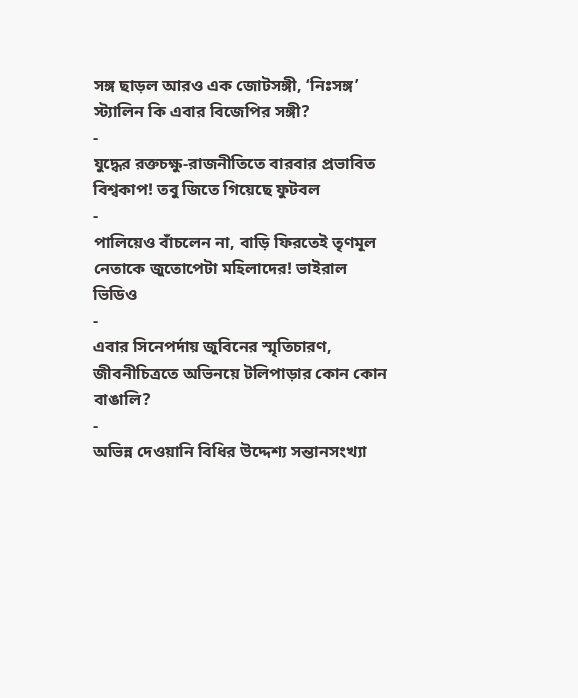সঙ্গ ছাড়ল আরও এক জোটসঙ্গী, ‘নিঃসঙ্গ’ স্ট্যালিন কি এবার বিজেপির সঙ্গী?
-
যুদ্ধের রক্তচক্ষু-রাজনীতিতে বারবার প্রভাবিত বিশ্বকাপ! তবু জিতে গিয়েছে ফুটবল
-
পালিয়েও বাঁচলেন না, বাড়ি ফিরতেই তৃণমূল নেতাকে জুতোপেটা মহিলাদের! ভাইরাল ভিডিও
-
এবার সিনেপর্দায় জুবিনের স্মৃতিচারণ, জীবনীচিত্রতে অভিনয়ে টলিপাড়ার কোন কোন বাঙালি?
-
অভিন্ন দেওয়ানি বিধির উদ্দেশ্য সন্তানসংখ্যা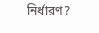নির্ধারণ?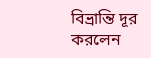বিভ্রান্তি দূর করলেন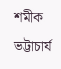শমীক ভট্টাচার্য